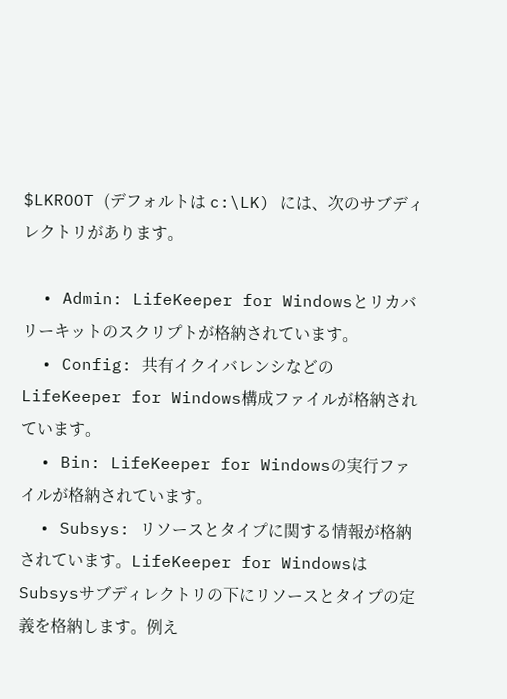$LKROOT (デフォルトは c:\LK) には、次のサブディレクトリがあります。

  • Admin: LifeKeeper for Windowsとリカバリーキットのスクリプトが格納されています。
  • Config: 共有イクイバレンシなどのLifeKeeper for Windows構成ファイルが格納されています。
  • Bin: LifeKeeper for Windowsの実行ファイルが格納されています。
  • Subsys: リソースとタイプに関する情報が格納されています。LifeKeeper for Windowsは Subsysサブディレクトリの下にリソースとタイプの定義を格納します。例え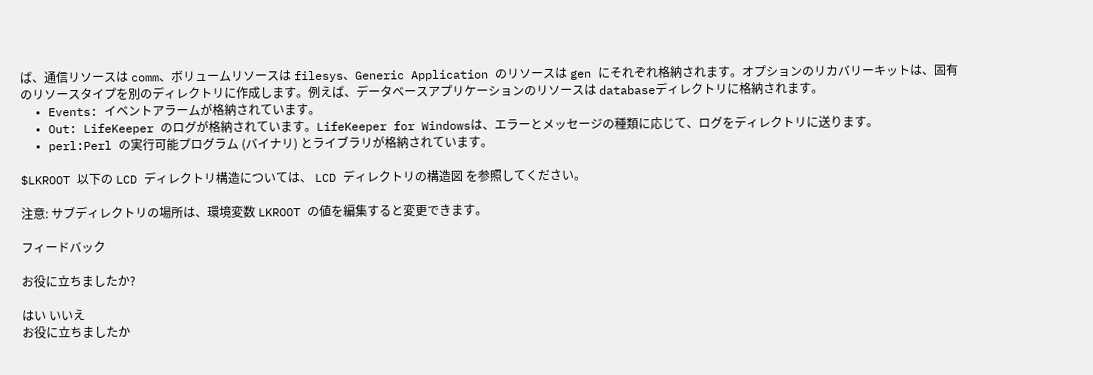ば、通信リソースは comm、ボリュームリソースは filesys、Generic Application のリソースは gen にそれぞれ格納されます。オプションのリカバリーキットは、固有のリソースタイプを別のディレクトリに作成します。例えば、データベースアプリケーションのリソースは databaseディレクトリに格納されます。
  • Events: イベントアラームが格納されています。
  • Out: LifeKeeper のログが格納されています。LifeKeeper for Windowsは、エラーとメッセージの種類に応じて、ログをディレクトリに送ります。
  • perl:Perl の実行可能プログラム (バイナリ) とライブラリが格納されています。

$LKROOT 以下の LCD ディレクトリ構造については、 LCD ディレクトリの構造図 を参照してください。

注意: サブディレクトリの場所は、環境変数 LKROOT の値を編集すると変更できます。

フィードバック

お役に立ちましたか?

はい いいえ
お役に立ちましたか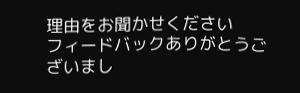理由をお聞かせください
フィードバックありがとうございまし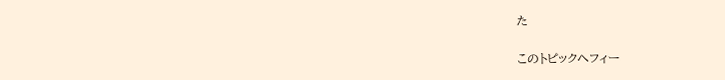た

このトピックへフィー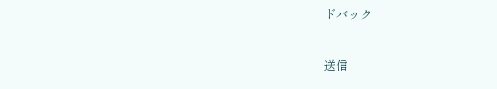ドバック

送信